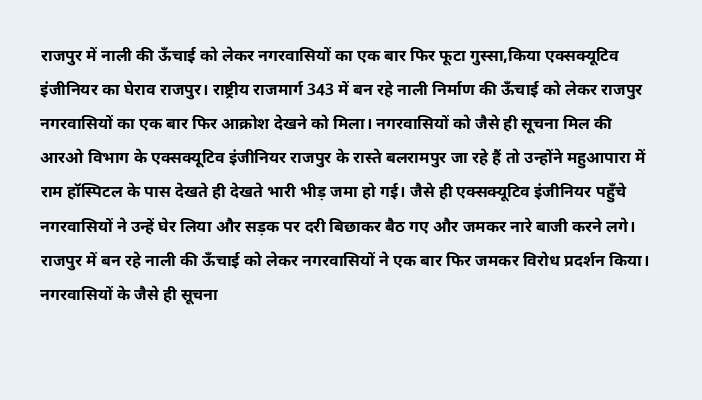राजपुर में नाली की ऊँचाई को लेकर नगरवासियों का एक बार फिर फूटा गुस्सा,किया एक्सक्यूटिव इंजीनियर का घेराव राजपुर। राष्ट्रीय राजमार्ग 343 में बन रहे नाली निर्माण की ऊँचाई को लेकर राजपुर नगरवासियों का एक बार फिर आक्रोश देखने को मिला। नगरवासियों को जैसे ही सूचना मिल की आरओ विभाग के एक्सक्यूटिव इंजीनियर राजपुर के रास्ते बलरामपुर जा रहे हैं तो उन्होंने महुआपारा में राम हॉस्पिटल के पास देखते ही देखते भारी भीड़ जमा हो गई। जैसे ही एक्सक्यूटिव इंजीनियर पहुँचे नगरवासियों ने उन्हें घेर लिया और सड़क पर दरी बिछाकर बैठ गए और जमकर नारे बाजी करने लगे। राजपुर में बन रहे नाली की ऊँचाई को लेकर नगरवासियों ने एक बार फिर जमकर विरोध प्रदर्शन किया। नगरवासियों के जैसे ही सूचना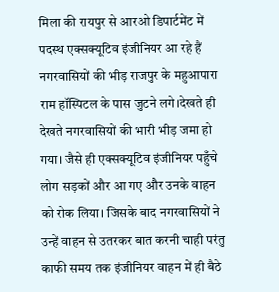मिला की रायपुर से आरओ डिपार्टमेंट में पदस्थ एक्सक्यूटिव इंजीनियर आ रहे हैं नगरवासियों की भीड़ राजपुर के महुआपारा राम हॉस्पिटल के पास जुटने लगे।देखते ही देखते नगरवासियों की भारी भीड़ जमा हो गया। जैसे ही एक्सक्यूटिव इंजीनियर पहुँचे लोग सड़कों और आ गए और उनके वाहन को रोक लिया। जिसके बाद नगरवासियों ने उन्हें वाहन से उतरकर बात करनी चाही परंतु काफी समय तक इंजीनियर वाहन में ही बैठे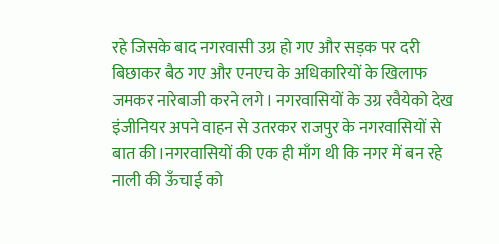रहे जिसके बाद नगरवासी उग्र हो गए और सड़क पर दरी बिछाकर बैठ गए और एनएच के अधिकारियों के खिलाफ जमकर नारेबाजी करने लगे। नगरवासियों के उग्र रवैयेको देख इंजीनियर अपने वाहन से उतरकर राजपुर के नगरवासियों से बात की।नगरवासियों की एक ही माँग थी कि नगर में बन रहे नाली की ऊँचाई को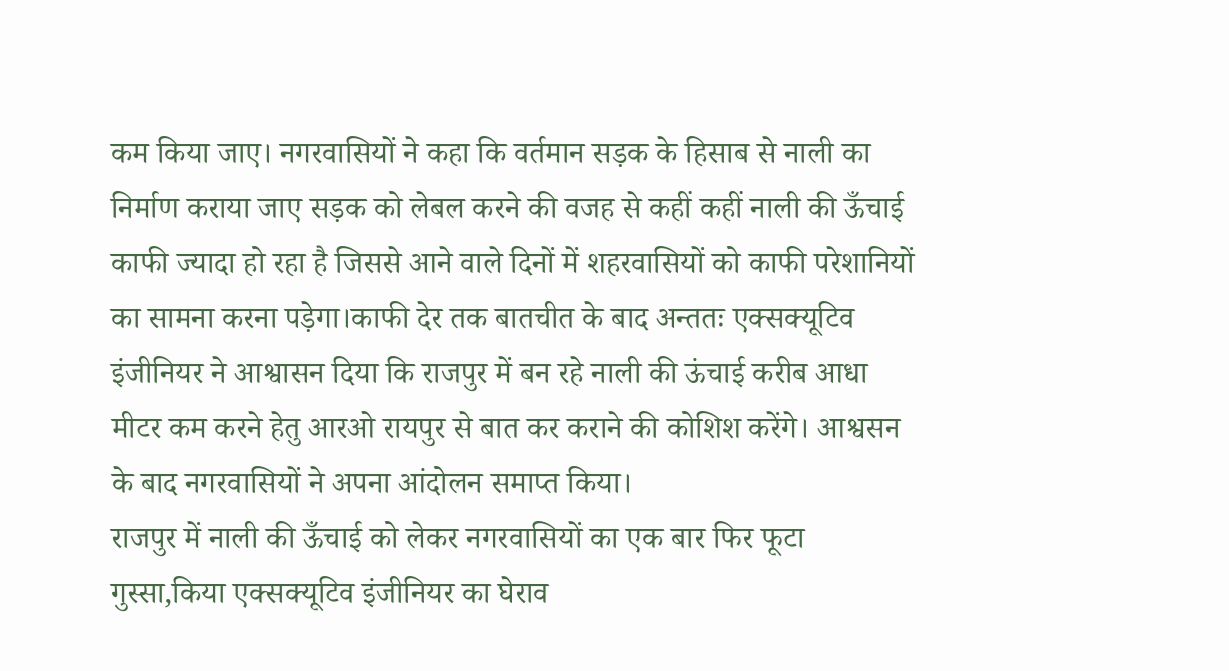कम किया जाए। नगरवासियों ने कहा कि वर्तमान सड़क के हिसाब से नाली का निर्माण कराया जाए सड़क को लेबल करने की वजह से कहीं कहीं नाली की ऊँचाई काफी ज्यादा हो रहा है जिससे आने वाले दिनों में शहरवासियों को काफी परेशानियों का सामना करना पड़ेगा।काफी देर तक बातचीत के बाद अन्ततः एक्सक्यूटिव इंजीनियर ने आश्वासन दिया कि राजपुर में बन रहे नाली की ऊंचाई करीब आधा मीटर कम करने हेतु आरओ रायपुर से बात कर कराने की कोशिश करेंगे। आश्वसन के बाद नगरवासियों ने अपना आंदोलन समाप्त किया।
राजपुर में नाली की ऊँचाई को लेकर नगरवासियों का एक बार फिर फूटा गुस्सा,किया एक्सक्यूटिव इंजीनियर का घेराव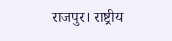राजपुर। राष्ट्रीय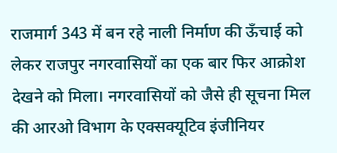राजमार्ग 343 में बन रहे नाली निर्माण की ऊँचाई को लेकर राजपुर नगरवासियों का एक बार फिर आक्रोश देखने को मिला। नगरवासियों को जैसे ही सूचना मिल की आरओ विभाग के एक्सक्यूटिव इंजीनियर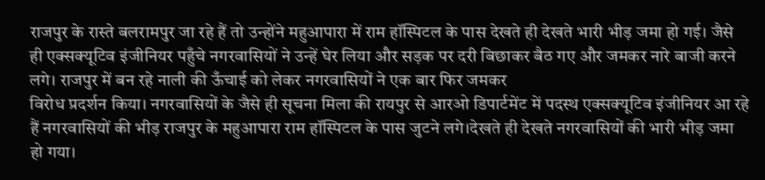राजपुर के रास्ते बलरामपुर जा रहे हैं तो उन्होंने महुआपारा में राम हॉस्पिटल के पास देखते ही देखते भारी भीड़ जमा हो गई। जैसे ही एक्सक्यूटिव इंजीनियर पहुँचे नगरवासियों ने उन्हें घेर लिया और सड़क पर दरी बिछाकर बैठ गए और जमकर नारे बाजी करने लगे। राजपुर में बन रहे नाली की ऊँचाई को लेकर नगरवासियों ने एक बार फिर जमकर
विरोध प्रदर्शन किया। नगरवासियों के जैसे ही सूचना मिला की रायपुर से आरओ डिपार्टमेंट में पदस्थ एक्सक्यूटिव इंजीनियर आ रहे हैं नगरवासियों की भीड़ राजपुर के महुआपारा राम हॉस्पिटल के पास जुटने लगे।देखते ही देखते नगरवासियों की भारी भीड़ जमा हो गया।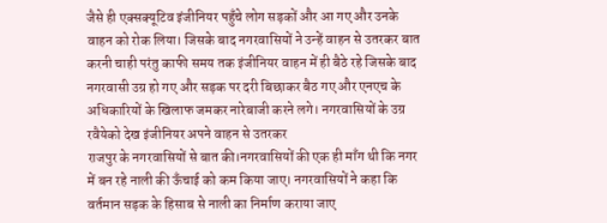जैसे ही एक्सक्यूटिव इंजीनियर पहुँचे लोग सड़कों और आ गए और उनके वाहन को रोक लिया। जिसके बाद नगरवासियों ने उन्हें वाहन से उतरकर बात करनी चाही परंतु काफी समय तक इंजीनियर वाहन में ही बैठे रहे जिसके बाद नगरवासी उग्र हो गए और सड़क पर दरी बिछाकर बैठ गए और एनएच के अधिकारियों के खिलाफ जमकर नारेबाजी करने लगे। नगरवासियों के उग्र रवैयेको देख इंजीनियर अपने वाहन से उतरकर
राजपुर के नगरवासियों से बात की।नगरवासियों की एक ही माँग थी कि नगर में बन रहे नाली की ऊँचाई को कम किया जाए। नगरवासियों ने कहा कि वर्तमान सड़क के हिसाब से नाली का निर्माण कराया जाए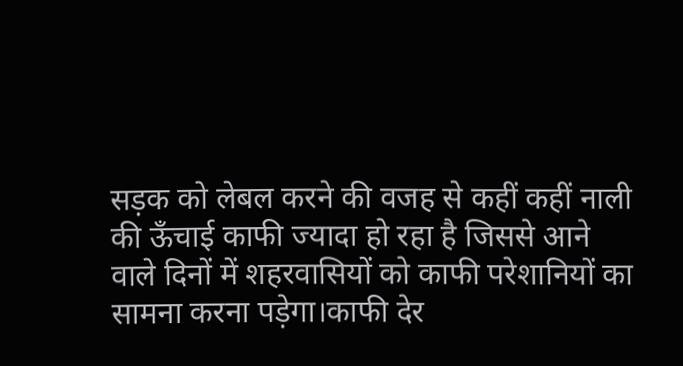सड़क को लेबल करने की वजह से कहीं कहीं नाली की ऊँचाई काफी ज्यादा हो रहा है जिससे आने वाले दिनों में शहरवासियों को काफी परेशानियों का सामना करना पड़ेगा।काफी देर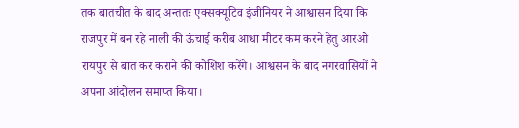तक बातचीत के बाद अन्ततः एक्सक्यूटिव इंजीनियर ने आश्वासन दिया कि राजपुर में बन रहे नाली की ऊंचाई करीब आधा मीटर कम करने हेतु आरओ रायपुर से बात कर कराने की कोशिश करेंगे। आश्वसन के बाद नगरवासियों ने अपना आंदोलन समाप्त किया।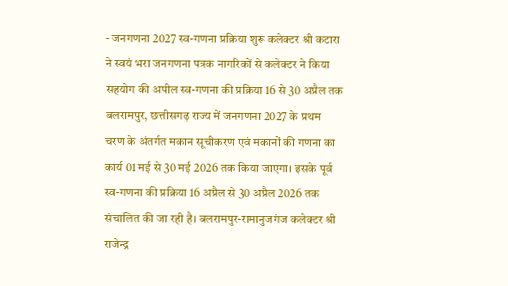- जनगणना 2027 स्व-गणना प्रक्रिया शुरू कलेक्टर श्री कटारा ने स्वयं भरा जनगणना पत्रक नागरिकों से कलेक्टर ने किया सहयोग की अपील स्व-गणना की प्रक्रिया 16 से 30 अप्रैल तक बलरामपुर, छत्तीसगढ़ राज्य में जनगणना 2027 के प्रथम चरण के अंतर्गत मकान सूचीकरण एवं मकानों की गणना का कार्य 01 मई से 30 मई 2026 तक किया जाएगा। इसके पूर्व स्व-गणना की प्रक्रिया 16 अप्रैल से 30 अप्रैल 2026 तक संचालित की जा रही है। बलरामपुर-रामानुजगंज कलेक्टर श्री राजेन्द्र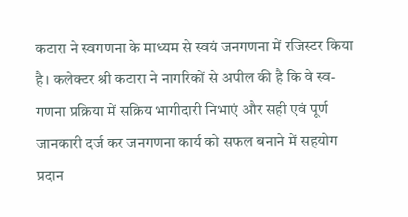कटारा ने स्वगणना के माध्यम से स्वयं जनगणना में रजिस्टर किया है। कलेक्टर श्री कटारा ने नागरिकों से अपील की है कि वे स्व-गणना प्रक्रिया में सक्रिय भागीदारी निभाएं और सही एवं पूर्ण जानकारी दर्ज कर जनगणना कार्य को सफल बनाने में सहयोग प्रदान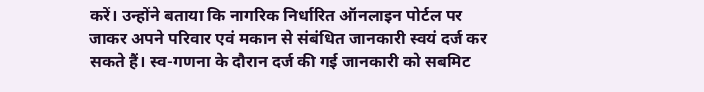करें। उन्होंने बताया कि नागरिक निर्धारित ऑनलाइन पोर्टल पर जाकर अपने परिवार एवं मकान से संबंधित जानकारी स्वयं दर्ज कर सकते हैं। स्व-गणना के दौरान दर्ज की गई जानकारी को सबमिट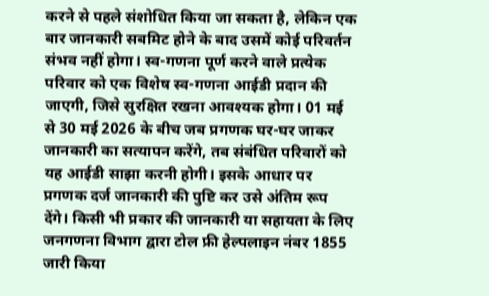करने से पहले संशोधित किया जा सकता है, लेकिन एक बार जानकारी सबमिट होने के बाद उसमें कोई परिवर्तन संभव नहीं होगा। स्व-गणना पूर्ण करने वाले प्रत्येक परिवार को एक विशेष स्व-गणना आईडी प्रदान की जाएगी, जिसे सुरक्षित रखना आवश्यक होगा। 01 मई से 30 मई 2026 के बीच जब प्रगणक घर-घर जाकर जानकारी का सत्यापन करेंगे, तब संबंधित परिवारों को यह आईडी साझा करनी होगी। इसके आधार पर प्रगणक दर्ज जानकारी की पुष्टि कर उसे अंतिम रूप देंगे। किसी भी प्रकार की जानकारी या सहायता के लिए जनगणना विभाग द्वारा टोल फ्री हेल्पलाइन नंबर 1855 जारी किया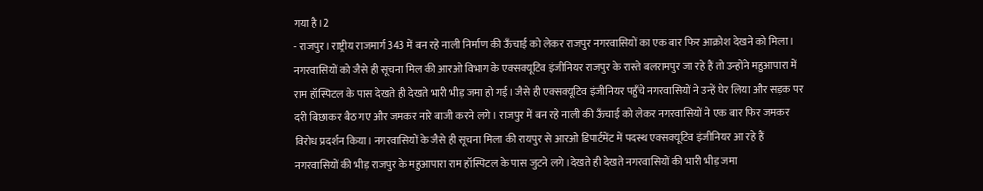गया है।2
- राजपुर। राष्ट्रीय राजमार्ग 343 में बन रहे नाली निर्माण की ऊँचाई को लेकर राजपुर नगरवासियों का एक बार फिर आक्रोश देखने को मिला। नगरवासियों को जैसे ही सूचना मिल की आरओ विभाग के एक्सक्यूटिव इंजीनियर राजपुर के रास्ते बलरामपुर जा रहे हैं तो उन्होंने महुआपारा में राम हॉस्पिटल के पास देखते ही देखते भारी भीड़ जमा हो गई। जैसे ही एक्सक्यूटिव इंजीनियर पहुँचे नगरवासियों ने उन्हें घेर लिया और सड़क पर दरी बिछाकर बैठ गए और जमकर नारे बाजी करने लगे। राजपुर में बन रहे नाली की ऊँचाई को लेकर नगरवासियों ने एक बार फिर जमकर विरोध प्रदर्शन किया। नगरवासियों के जैसे ही सूचना मिला की रायपुर से आरओ डिपार्टमेंट में पदस्थ एक्सक्यूटिव इंजीनियर आ रहे हैं नगरवासियों की भीड़ राजपुर के महुआपारा राम हॉस्पिटल के पास जुटने लगे।देखते ही देखते नगरवासियों की भारी भीड़ जमा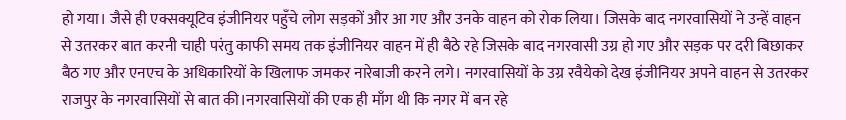हो गया। जैसे ही एक्सक्यूटिव इंजीनियर पहुँचे लोग सड़कों और आ गए और उनके वाहन को रोक लिया। जिसके बाद नगरवासियों ने उन्हें वाहन से उतरकर बात करनी चाही परंतु काफी समय तक इंजीनियर वाहन में ही बैठे रहे जिसके बाद नगरवासी उग्र हो गए और सड़क पर दरी बिछाकर बैठ गए और एनएच के अधिकारियों के खिलाफ जमकर नारेबाजी करने लगे। नगरवासियों के उग्र रवैयेको देख इंजीनियर अपने वाहन से उतरकर राजपुर के नगरवासियों से बात की।नगरवासियों की एक ही माँग थी कि नगर में बन रहे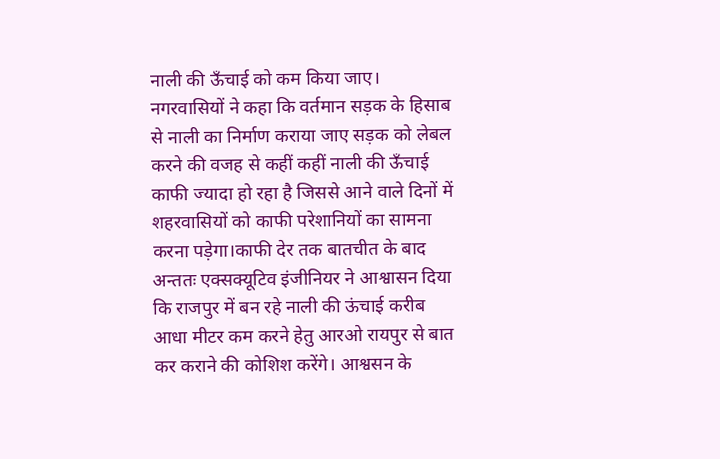नाली की ऊँचाई को कम किया जाए। नगरवासियों ने कहा कि वर्तमान सड़क के हिसाब से नाली का निर्माण कराया जाए सड़क को लेबल करने की वजह से कहीं कहीं नाली की ऊँचाई काफी ज्यादा हो रहा है जिससे आने वाले दिनों में शहरवासियों को काफी परेशानियों का सामना करना पड़ेगा।काफी देर तक बातचीत के बाद अन्ततः एक्सक्यूटिव इंजीनियर ने आश्वासन दिया कि राजपुर में बन रहे नाली की ऊंचाई करीब आधा मीटर कम करने हेतु आरओ रायपुर से बात कर कराने की कोशिश करेंगे। आश्वसन के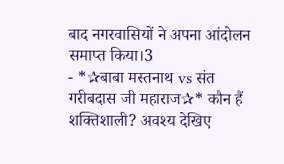बाद नगरवासियों ने अपना आंदोलन समाप्त किया।3
- *✰बाबा मस्तनाथ vs संत गरीबदास जी महाराज✰* कौन हैं शक्तिशाली? अवश्य देखिए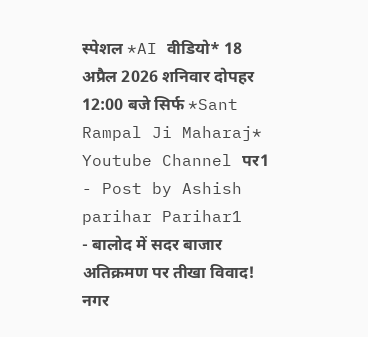स्पेशल *AI वीडियो* 18 अप्रैल 2026 शनिवार दोपहर 12:00 बजे सिर्फ *Sant Rampal Ji Maharaj* Youtube Channel पर1
- Post by Ashish parihar Parihar1
- बालोद में सदर बाजार अतिक्रमण पर तीखा विवाद! नगर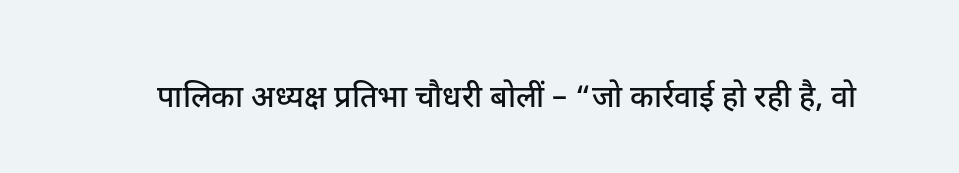पालिका अध्यक्ष प्रतिभा चौधरी बोलीं – “जो कार्रवाई हो रही है, वो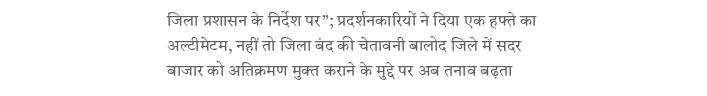जिला प्रशासन के निर्देश पर”; प्रदर्शनकारियों ने दिया एक हफ्ते का अल्टीमेटम, नहीं तो जिला बंद की चेतावनी बालोद जिले में सदर बाजार को अतिक्रमण मुक्त कराने के मुद्दे पर अब तनाव बढ़ता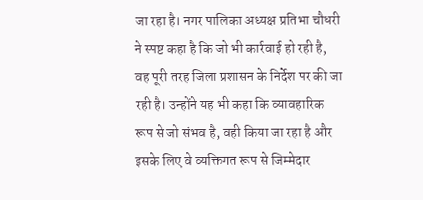जा रहा है। नगर पालिका अध्यक्ष प्रतिभा चौधरी ने स्पष्ट कहा है कि जो भी कार्रवाई हो रही है, वह पूरी तरह जिला प्रशासन के निर्देश पर की जा रही है। उन्होंने यह भी कहा कि व्यावहारिक रूप से जो संभव है, वही किया जा रहा है और इसके लिए वे व्यक्तिगत रूप से जिम्मेदार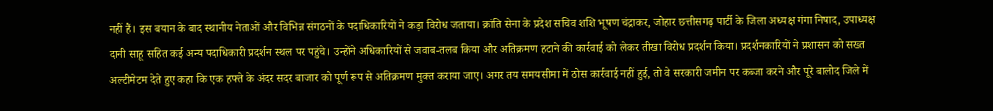नहीं हैं। इस बयान के बाद स्थानीय नेताओं और विभिन्न संगठनों के पदाधिकारियों ने कड़ा विरोध जताया। क्रांति सेना के प्रदेश सचिव शशि भूषण चंद्राकर, जोहार छत्तीसगढ़ पार्टी के जिला अध्यक्ष गंगा निषाद, उपाध्यक्ष दानी साहू सहित कई अन्य पदाधिकारी प्रदर्शन स्थल पर पहुंचे। उन्होंने अधिकारियों से जवाब-तलब किया और अतिक्रमण हटाने की कार्रवाई को लेकर तीखा विरोध प्रदर्शन किया। प्रदर्शनकारियों ने प्रशासन को सख्त अल्टीमेटम देते हुए कहा कि एक हफ्ते के अंदर सदर बाजार को पूर्ण रूप से अतिक्रमण मुक्त कराया जाए। अगर तय समयसीमा में ठोस कार्रवाई नहीं हुई, तो वे सरकारी जमीन पर कब्जा करने और पूरे बालोद जिले में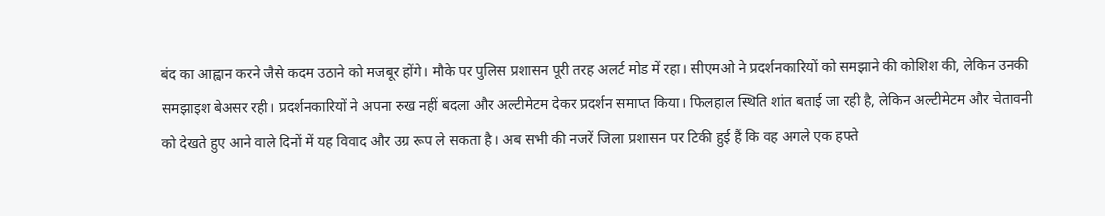बंद का आह्वान करने जैसे कदम उठाने को मजबूर होंगे। मौके पर पुलिस प्रशासन पूरी तरह अलर्ट मोड में रहा। सीएमओ ने प्रदर्शनकारियों को समझाने की कोशिश की, लेकिन उनकी समझाइश बेअसर रही। प्रदर्शनकारियों ने अपना रुख नहीं बदला और अल्टीमेटम देकर प्रदर्शन समाप्त किया। फिलहाल स्थिति शांत बताई जा रही है, लेकिन अल्टीमेटम और चेतावनी को देखते हुए आने वाले दिनों में यह विवाद और उग्र रूप ले सकता है। अब सभी की नजरें जिला प्रशासन पर टिकी हुई हैं कि वह अगले एक हफ्ते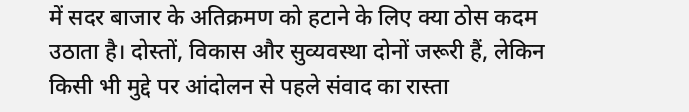में सदर बाजार के अतिक्रमण को हटाने के लिए क्या ठोस कदम उठाता है। दोस्तों, विकास और सुव्यवस्था दोनों जरूरी हैं, लेकिन किसी भी मुद्दे पर आंदोलन से पहले संवाद का रास्ता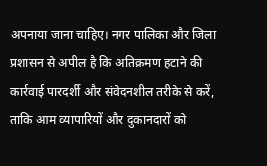अपनाया जाना चाहिए। नगर पालिका और जिला प्रशासन से अपील है कि अतिक्रमण हटाने की कार्रवाई पारदर्शी और संवेदनशील तरीके से करें, ताकि आम व्यापारियों और दुकानदारों को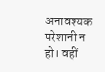अनावश्यक परेशानी न हो। वहीं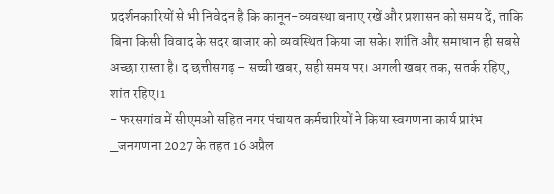प्रदर्शनकारियों से भी निवेदन है कि कानून-व्यवस्था बनाए रखें और प्रशासन को समय दें, ताकि बिना किसी विवाद के सदर बाजार को व्यवस्थित किया जा सके। शांति और समाधान ही सबसे अच्छा रास्ता है। द छत्तीसगढ़ – सच्ची खबर, सही समय पर। अगली खबर तक, सतर्क रहिए, शांत रहिए।1
- फरसगांव में सीएमओ सहित नगर पंचायत कर्मचारियों ने किया स्वगणना कार्य प्रारंभ _जनगणना 2027 के तहत 16 अप्रैल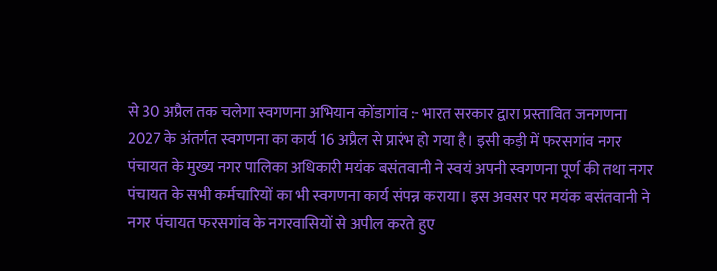से 30 अप्रैल तक चलेगा स्वगणना अभियान कोंडागांव :- भारत सरकार द्वारा प्रस्तावित जनगणना 2027 के अंतर्गत स्वगणना का कार्य 16 अप्रैल से प्रारंभ हो गया है। इसी कड़ी में फरसगांव नगर पंचायत के मुख्य नगर पालिका अधिकारी मयंक बसंतवानी ने स्वयं अपनी स्वगणना पूर्ण की तथा नगर पंचायत के सभी कर्मचारियों का भी स्वगणना कार्य संपन्न कराया। इस अवसर पर मयंक बसंतवानी ने नगर पंचायत फरसगांव के नगरवासियों से अपील करते हुए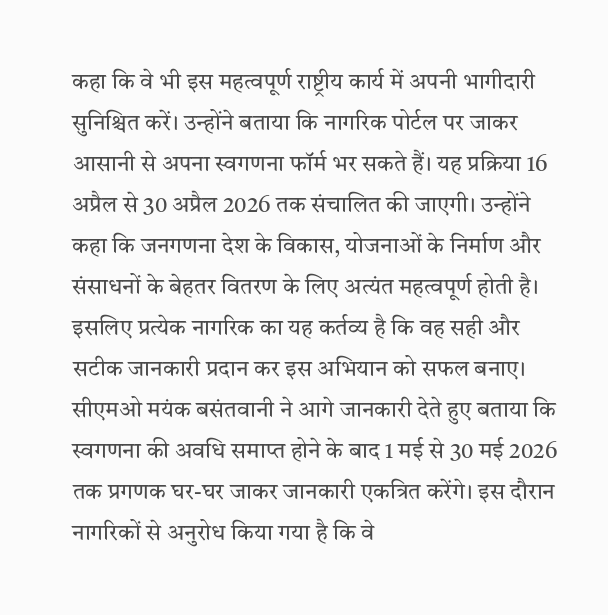कहा कि वे भी इस महत्वपूर्ण राष्ट्रीय कार्य में अपनी भागीदारी सुनिश्चित करें। उन्होंने बताया कि नागरिक पोर्टल पर जाकर आसानी से अपना स्वगणना फॉर्म भर सकते हैं। यह प्रक्रिया 16 अप्रैल से 30 अप्रैल 2026 तक संचालित की जाएगी। उन्होंने कहा कि जनगणना देश के विकास, योजनाओं के निर्माण और संसाधनों के बेहतर वितरण के लिए अत्यंत महत्वपूर्ण होती है। इसलिए प्रत्येक नागरिक का यह कर्तव्य है कि वह सही और सटीक जानकारी प्रदान कर इस अभियान को सफल बनाए। सीएमओ मयंक बसंतवानी ने आगे जानकारी देते हुए बताया कि स्वगणना की अवधि समाप्त होने के बाद 1 मई से 30 मई 2026 तक प्रगणक घर-घर जाकर जानकारी एकत्रित करेंगे। इस दौरान नागरिकों से अनुरोध किया गया है कि वे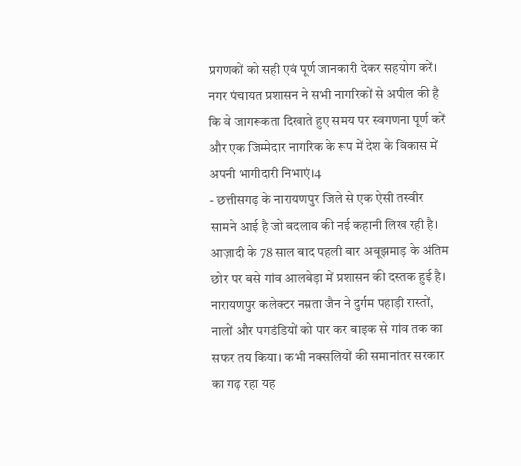प्रगणकों को सही एवं पूर्ण जानकारी देकर सहयोग करें। नगर पंचायत प्रशासन ने सभी नागरिकों से अपील की है कि वे जागरूकता दिखाते हुए समय पर स्वगणना पूर्ण करें और एक जिम्मेदार नागरिक के रूप में देश के विकास में अपनी भागीदारी निभाएं।4
- छत्तीसगढ़ के नारायणपुर जिले से एक ऐसी तस्वीर सामने आई है जो बदलाव की नई कहानी लिख रही है। आज़ादी के 78 साल बाद पहली बार अबूझमाड़ के अंतिम छोर पर बसे गांव आलबेड़ा में प्रशासन की दस्तक हुई है। नारायणपुर कलेक्टर नम्रता जैन ने दुर्गम पहाड़ी रास्तों, नालों और पगडंडियों को पार कर बाइक से गांव तक का सफर तय किया। कभी नक्सलियों की समानांतर सरकार का गढ़ रहा यह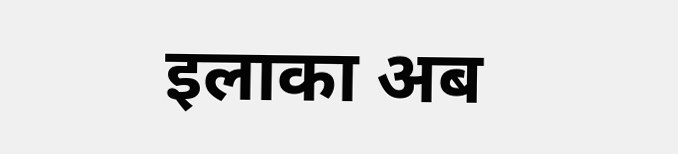इलाका अब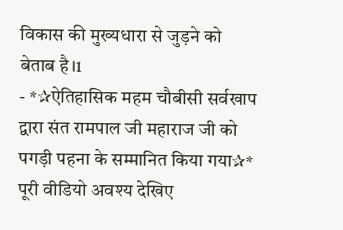विकास की मुख्यधारा से जुड़ने को बेताब है।1
- *✰ऐतिहासिक महम चौबीसी सर्वखाप द्वारा संत रामपाल जी महाराज जी को पगड़ी पहना के सम्मानित किया गया✰* पूरी वीडियो अवश्य देखिए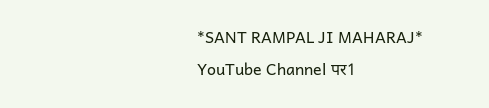*SANT RAMPAL JI MAHARAJ* YouTube Channel पर1